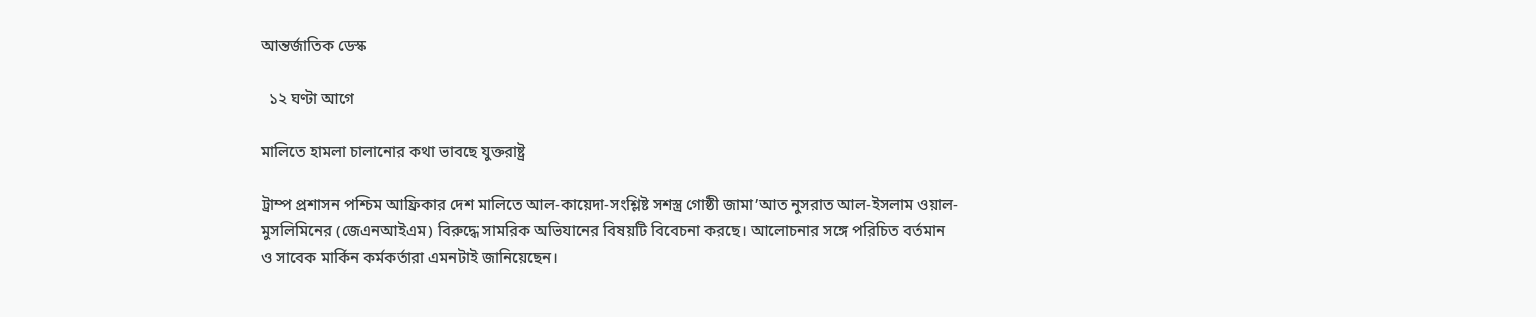আন্তর্জাতিক ডেস্ক

  ১২ ঘণ্টা আগে

মালিতে হামলা চালানোর কথা ভাবছে যুক্তরাষ্ট্র

ট্রাম্প প্রশাসন পশ্চিম আফ্রিকার দেশ মালিতে আল-কায়েদা-সংশ্লিষ্ট সশস্ত্র গোষ্ঠী জামা’আত নুসরাত আল-ইসলাম ওয়াল-মুসলিমিনের (জেএনআইএম) বিরুদ্ধে সামরিক অভিযানের বিষয়টি বিবেচনা করছে। আলোচনার সঙ্গে পরিচিত বর্তমান ও সাবেক মার্কিন কর্মকর্তারা এমনটাই জানিয়েছেন।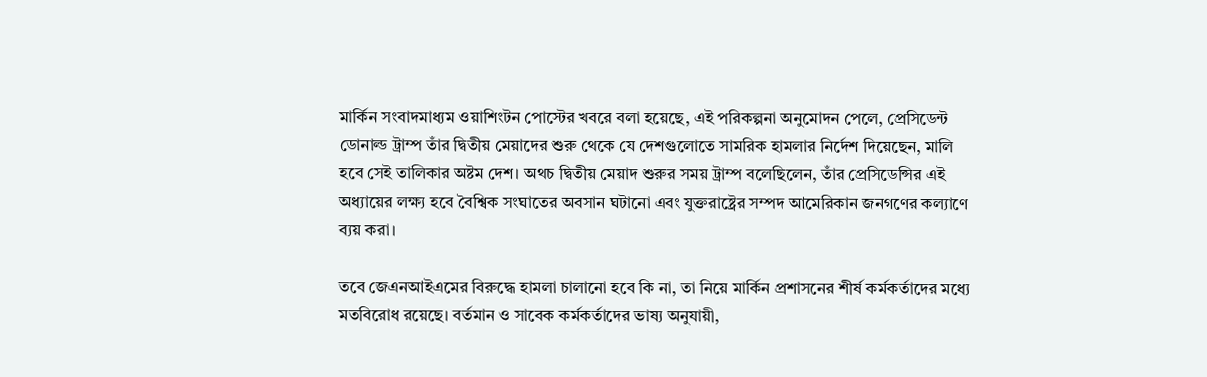মার্কিন সংবাদমাধ্যম ওয়াশিংটন পোস্টের খবরে বলা হয়েছে, এই পরিকল্পনা অনুমোদন পেলে, প্রেসিডেন্ট ডোনাল্ড ট্রাম্প তাঁর দ্বিতীয় মেয়াদের শুরু থেকে যে দেশগুলোতে সামরিক হামলার নির্দেশ দিয়েছেন, মালি হবে সেই তালিকার অষ্টম দেশ। অথচ দ্বিতীয় মেয়াদ শুরুর সময় ট্রাম্প বলেছিলেন, তাঁর প্রেসিডেন্সির এই অধ্যায়ের লক্ষ্য হবে বৈশ্বিক সংঘাতের অবসান ঘটানো এবং যুক্তরাষ্ট্রের সম্পদ আমেরিকান জনগণের কল্যাণে ব্যয় করা।

তবে জেএনআইএমের বিরুদ্ধে হামলা চালানো হবে কি না, তা নিয়ে মার্কিন প্রশাসনের শীর্ষ কর্মকর্তাদের মধ্যে মতবিরোধ রয়েছে। বর্তমান ও সাবেক কর্মকর্তাদের ভাষ্য অনুযায়ী,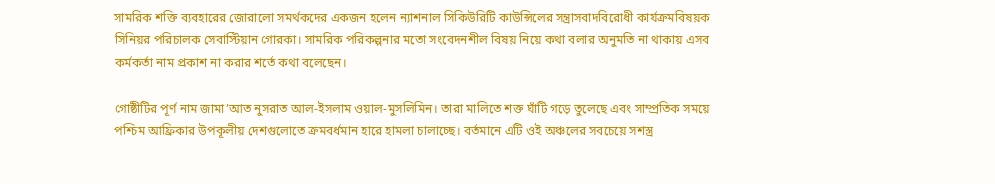সামরিক শক্তি ব্যবহারের জোরালো সমর্থকদের একজন হলেন ন্যাশনাল সিকিউরিটি কাউন্সিলের সন্ত্রাসবাদবিরোধী কার্যক্রমবিষয়ক সিনিয়র পরিচালক সেবাস্টিয়ান গোরকা। সামরিক পরিকল্পনার মতো সংবেদনশীল বিষয় নিয়ে কথা বলার অনুমতি না থাকায় এসব কর্মকর্তা নাম প্রকাশ না করার শর্তে কথা বলেছেন।

গোষ্ঠীটির পূর্ণ নাম জামা’আত নুসরাত আল-ইসলাম ওয়াল-মুসলিমিন। তারা মালিতে শক্ত ঘাঁটি গড়ে তুলেছে এবং সাম্প্রতিক সময়ে পশ্চিম আফ্রিকার উপকূলীয় দেশগুলোতে ক্রমবর্ধমান হারে হামলা চালাচ্ছে। বর্তমানে এটি ওই অঞ্চলের সবচেয়ে সশস্ত্র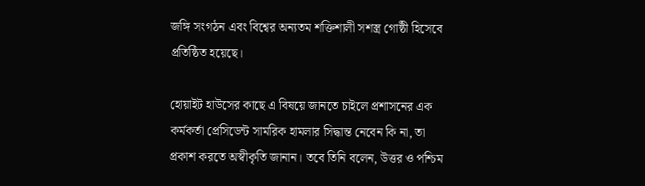জঙ্গি সংগঠন এবং বিশ্বের অন্যতম শক্তিশালী সশস্ত্র গোষ্ঠী হিসেবে প্রতিষ্ঠিত হয়েছে।

হোয়াইট হাউসের কাছে এ বিষয়ে জানতে চাইলে প্রশাসনের এক কর্মকর্তা প্রেসিডেন্ট সামরিক হামলার সিদ্ধান্ত নেবেন কি না, তা প্রকাশ করতে অস্বীকৃতি জানান। তবে তিনি বলেন, উত্তর ও পশ্চিম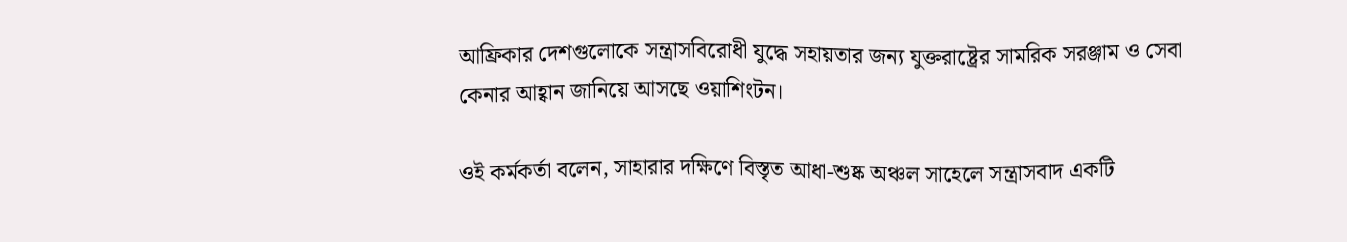আফ্রিকার দেশগুলোকে সন্ত্রাসবিরোধী যুদ্ধে সহায়তার জন্য যুক্তরাষ্ট্রের সামরিক সরঞ্জাম ও সেবা কেনার আহ্বান জানিয়ে আসছে ওয়াশিংটন।

ওই কর্মকর্তা বলেন, সাহারার দক্ষিণে বিস্তৃত আধা-শুষ্ক অঞ্চল সাহেলে সন্ত্রাসবাদ একটি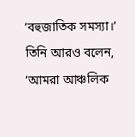‘বহুজাতিক সমস্যা।’ তিনি আরও বলেন, ‘আমরা আঞ্চলিক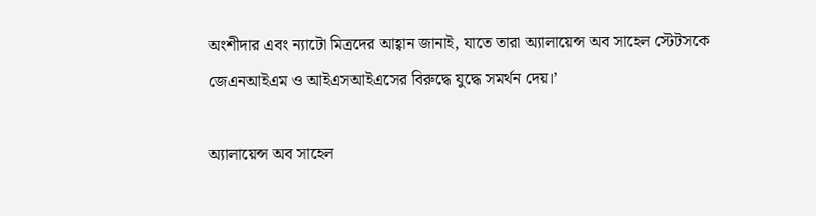অংশীদার এবং ন্যাটো মিত্রদের আহ্বান জানাই, যাতে তারা অ্যালায়েন্স অব সাহেল স্টেটসকে জেএনআইএম ও আইএসআইএসের বিরুদ্ধে যুদ্ধে সমর্থন দেয়।’

অ্যালায়েন্স অব সাহেল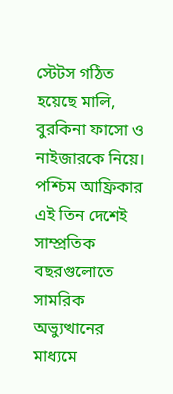স্টেটস গঠিত হয়েছে মালি, বুরকিনা ফাসো ও নাইজারকে নিয়ে। পশ্চিম আফ্রিকার এই তিন দেশেই সাম্প্রতিক বছরগুলোতে সামরিক অভ্যুত্থানের মাধ্যমে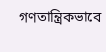গণতান্ত্রিকভাবে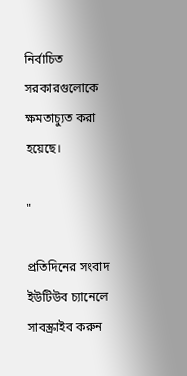নির্বাচিত সরকারগুলোকে ক্ষমতাচ্যুত করা হয়েছে।

"

প্রতিদিনের সংবাদ ইউটিউব চ্যানেলে সাবস্ক্রাইব করুন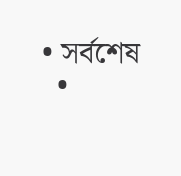• সর্বশেষ
  •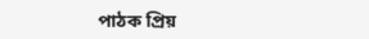পাঠক প্রিয়